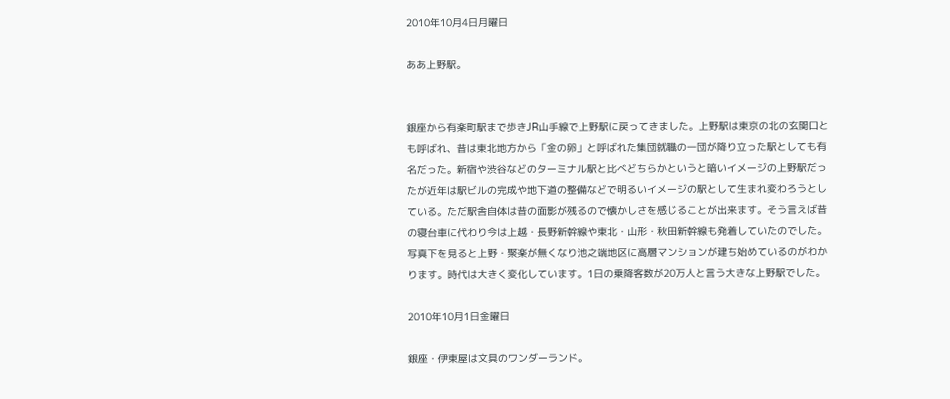2010年10月4日月曜日

ああ上野駅。


銀座から有楽町駅まで歩きJR山手線で上野駅に戻ってきました。上野駅は東京の北の玄関口とも呼ばれ、昔は東北地方から「金の卵」と呼ばれた集団就職の一団が降り立った駅としても有名だった。新宿や渋谷などのターミナル駅と比べどちらかというと暗いイメージの上野駅だったが近年は駅ビルの完成や地下道の整備などで明るいイメージの駅として生まれ変わろうとしている。ただ駅舎自体は昔の面影が残るので懐かしさを感じることが出来ます。そう言えば昔の寝台車に代わり今は上越・長野新幹線や東北・山形・秋田新幹線も発着していたのでした。写真下を見ると上野・聚楽が無くなり池之端地区に高層マンションが建ち始めているのがわかります。時代は大きく変化しています。1日の乗降客数が20万人と言う大きな上野駅でした。

2010年10月1日金曜日

銀座・伊東屋は文具のワンダーランド。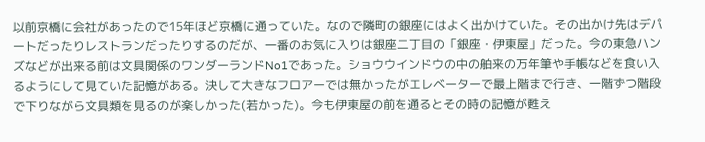以前京橋に会社があったので15年ほど京橋に通っていた。なので隣町の銀座にはよく出かけていた。その出かけ先はデパートだったりレストランだったりするのだが、一番のお気に入りは銀座二丁目の「銀座・伊東屋」だった。今の東急ハンズなどが出来る前は文具関係のワンダーランドNo1であった。ショウウインドウの中の舶来の万年筆や手帳などを食い入るようにして見ていた記憶がある。決して大きなフロアーでは無かったがエレベーターで最上階まで行き、一階ずつ階段で下りながら文具類を見るのが楽しかった(若かった)。今も伊東屋の前を通るとその時の記憶が甦え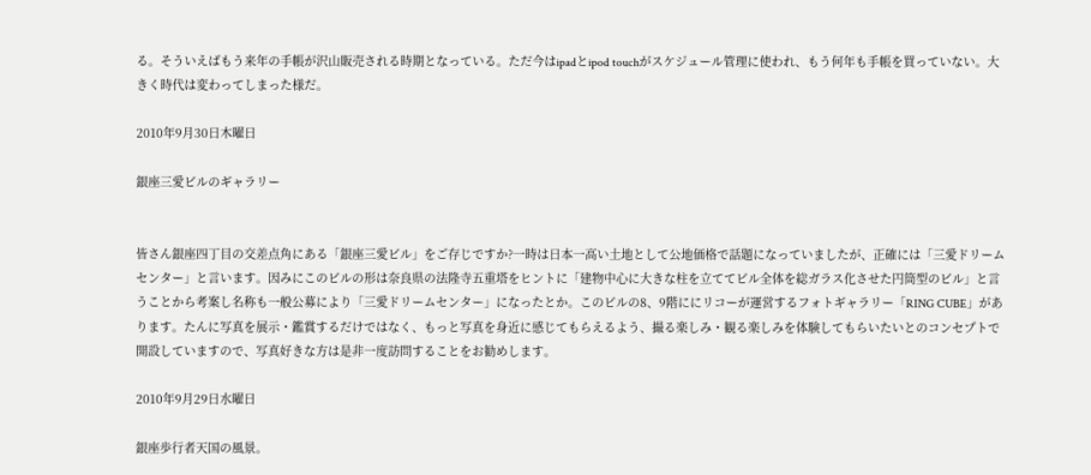る。そういえばもう来年の手帳が沢山販売される時期となっている。ただ今はipadとipod touchがスケジュール管理に使われ、もう何年も手帳を買っていない。大きく時代は変わってしまった様だ。

2010年9月30日木曜日

銀座三愛ビルのギャラリー


皆さん銀座四丁目の交差点角にある「銀座三愛ビル」をご存じですか?一時は日本一高い土地として公地価格で話題になっていましたが、正確には「三愛ドリームセンター」と言います。因みにこのビルの形は奈良県の法隆寺五重塔をヒントに「建物中心に大きな柱を立ててビル全体を総ガラス化させた円筒型のビル」と言うことから考案し名称も一般公募により「三愛ドリームセンター」になったとか。このビルの8、9階ににリコーが運営するフォトギャラリー「RING CUBE」があります。たんに写真を展示・鑑賞するだけではなく、もっと写真を身近に感じてもらえるよう、撮る楽しみ・観る楽しみを体験してもらいたいとのコンセプトで開設していますので、写真好きな方は是非一度訪問することをお勧めします。

2010年9月29日水曜日

銀座歩行者天国の風景。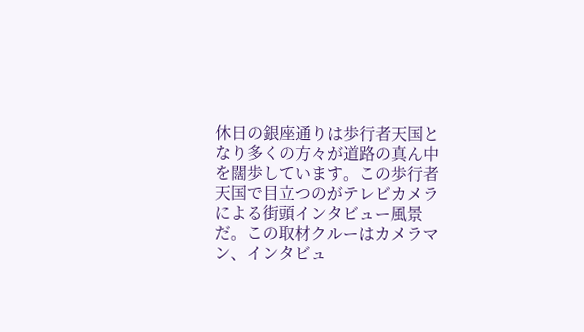休日の銀座通りは歩行者天国となり多くの方々が道路の真ん中を闊歩しています。この歩行者天国で目立つのがテレビカメラによる街頭インタビュー風景だ。この取材クルーはカメラマン、インタビュ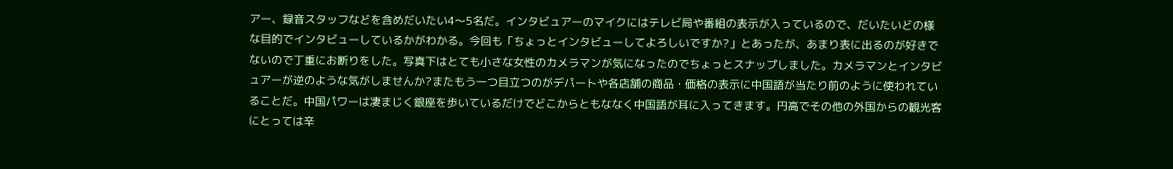アー、録音スタッフなどを含めだいたい4〜5名だ。インタビュアーのマイクにはテレビ局や番組の表示が入っているので、だいたいどの様な目的でインタビューしているかがわかる。今回も「ちょっとインタビューしてよろしいですか?」とあったが、あまり表に出るのが好きでないので丁重にお断りをした。写真下はとても小さな女性のカメラマンが気になったのでちょっとスナップしました。カメラマンとインタビュアーが逆のような気がしませんか?またもう一つ目立つのがデパートや各店舗の商品・価格の表示に中国語が当たり前のように使われていることだ。中国パワーは凄まじく銀座を歩いているだけでどこからともななく中国語が耳に入ってきます。円高でその他の外国からの観光客にとっては辛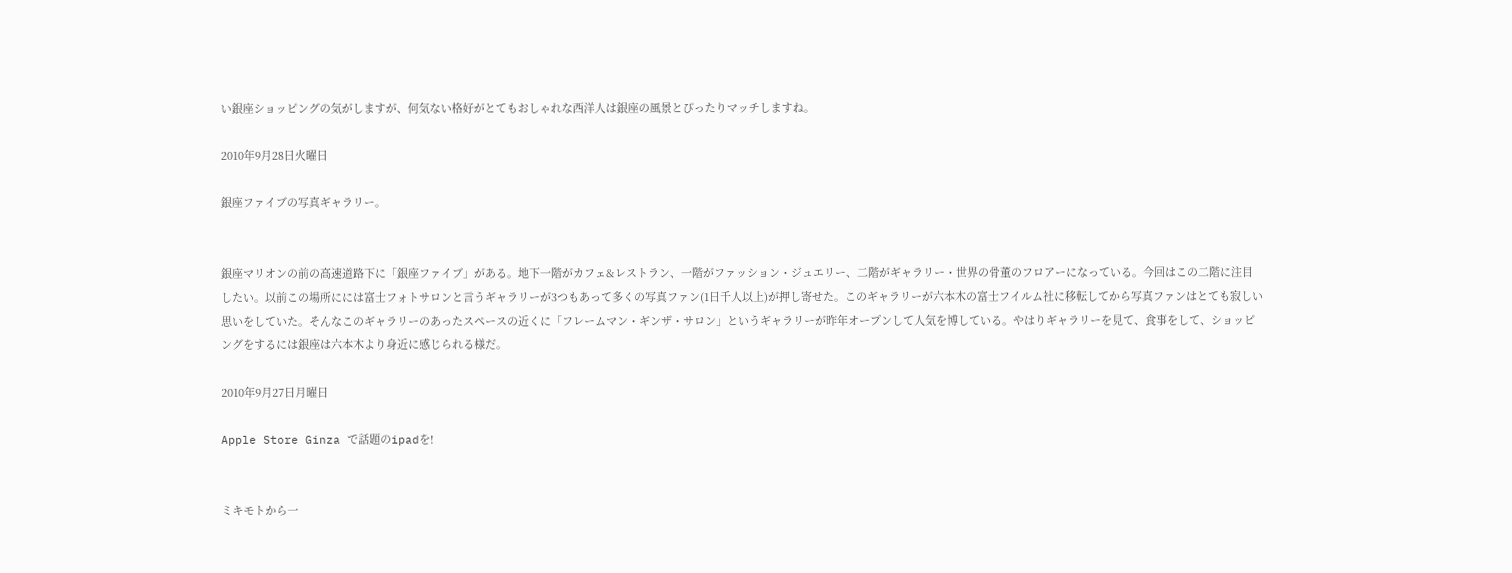い銀座ショッピングの気がしますが、何気ない格好がとてもおしゃれな西洋人は銀座の風景とぴったりマッチしますね。

2010年9月28日火曜日

銀座ファイブの写真ギャラリー。


銀座マリオンの前の高速道路下に「銀座ファイブ」がある。地下一階がカフェ&レストラン、一階がファッション・ジュエリー、二階がギャラリー・世界の骨董のフロアーになっている。今回はこの二階に注目したい。以前この場所にには富士フォトサロンと言うギャラリーが3つもあって多くの写真ファン(1日千人以上)が押し寄せた。このギャラリーが六本木の富士フイルム社に移転してから写真ファンはとても寂しい思いをしていた。そんなこのギャラリーのあったスペースの近くに「フレームマン・ギンザ・サロン」というギャラリーが昨年オープンして人気を博している。やはりギャラリーを見て、食事をして、ショッピングをするには銀座は六本木より身近に感じられる様だ。

2010年9月27日月曜日

Apple Store Ginza で話題のipadを!


ミキモトから一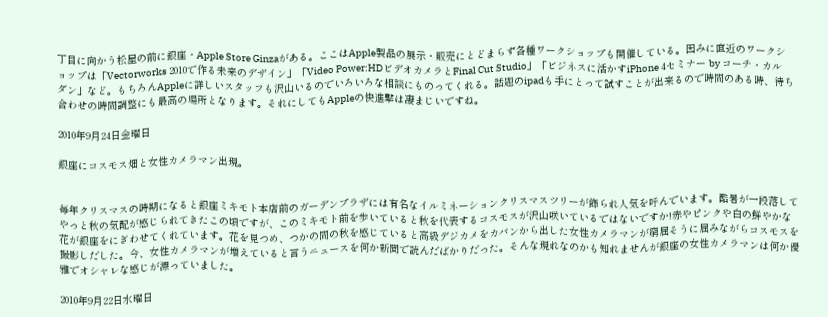丁目に向かう松屋の前に銀座・Apple Store Ginzaがある。ここはApple製品の展示・販売にとどまらず各種ワークショップも開催している。因みに直近のワークショップは「Vectorworks 2010で作る未来のデザイン」「Video Power:HDビデオカメラとFinal Cut Studio」「ビジネスに活かすiPhone 4セミナー by コーチ・カルダン」など。もちろんAppleに詳しいスタッフも沢山いるのでいろいろな相談にものってくれる。話題のipadも手にとって試すことが出来るので時間のある時、待ち合わせの時間調整にも最高の場所となります。それにしてもAppleの快進撃は凄まじいですね。

2010年9月24日金曜日

銀座にコスモス畑と女性カメラマン出現。


毎年クリスマスの時期になると銀座ミキモト本店前のガーデンプラザには有名なイルミネーションクリスマスツリーが飾られ人気を呼んでいます。酷暑が一段落してやっと秋の気配が感じられてきたこの頃ですが、このミキモト前を歩いていると秋を代表するコスモスが沢山咲いているではないですか!赤やピンクや白の鮮やかな花が銀座をにぎわせてくれています。花を見つめ、つかの間の秋を感じていると高級デジカメをカバンから出した女性カメラマンが窮屈そうに屈みながらコスモスを撮影しだした。今、女性カメラマンが増えていると言うニュースを何か新聞で読んだばかりだった。そんな現れなのかも知れませんが銀座の女性カメラマンは何か優雅でオシャレな感じが漂っていました。

2010年9月22日水曜日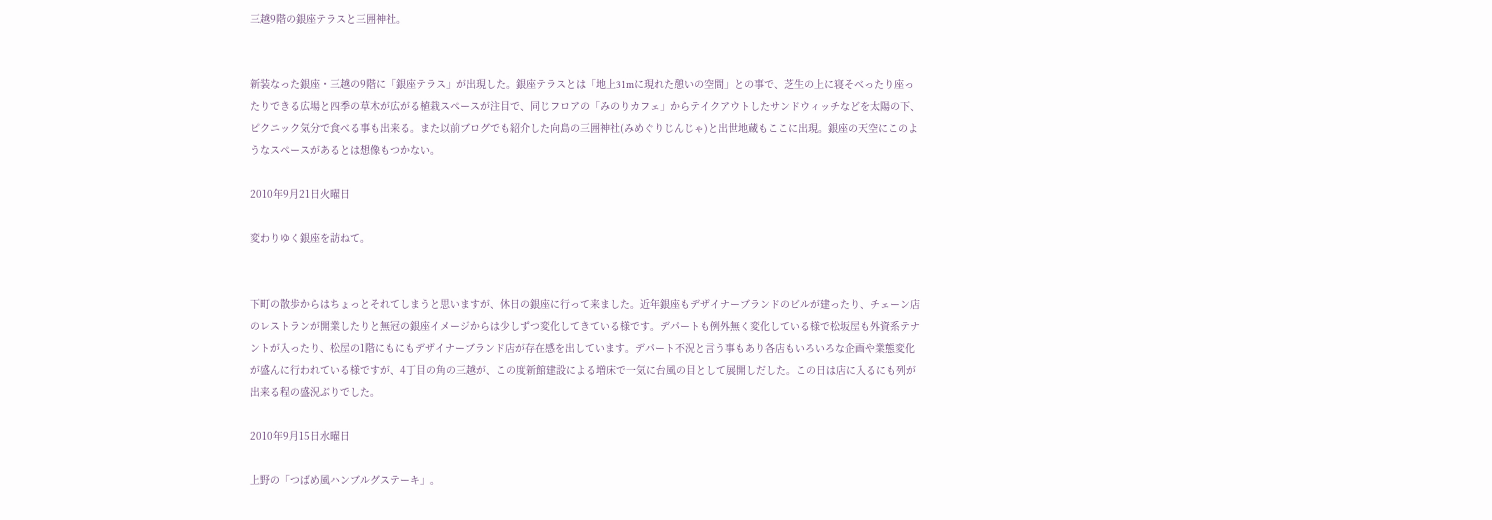三越9階の銀座テラスと三囲神社。


新装なった銀座・三越の9階に「銀座テラス」が出現した。銀座テラスとは「地上31mに現れた憩いの空間」との事で、芝生の上に寝そべったり座ったりできる広場と四季の草木が広がる植栽スペースが注目で、同じフロアの「みのりカフェ」からテイクアウトしたサンドウィッチなどを太陽の下、ピクニック気分で食べる事も出来る。また以前ブログでも紹介した向島の三囲神社(みめぐりじんじゃ)と出世地蔵もここに出現。銀座の天空にこのようなスペースがあるとは想像もつかない。

2010年9月21日火曜日

変わりゆく銀座を訪ねて。


下町の散歩からはちょっとそれてしまうと思いますが、休日の銀座に行って来ました。近年銀座もデザイナーブランドのビルが建ったり、チェーン店のレストランが開業したりと無冠の銀座イメージからは少しずつ変化してきている様です。デパートも例外無く変化している様で松坂屋も外資系テナントが入ったり、松屋の1階にもにもデザイナーブランド店が存在感を出しています。デパート不況と言う事もあり各店もいろいろな企画や業態変化が盛んに行われている様ですが、4丁目の角の三越が、この度新館建設による増床で一気に台風の目として展開しだした。この日は店に入るにも列が出来る程の盛況ぶりでした。

2010年9月15日水曜日

上野の「つばめ風ハンブルグステーキ」。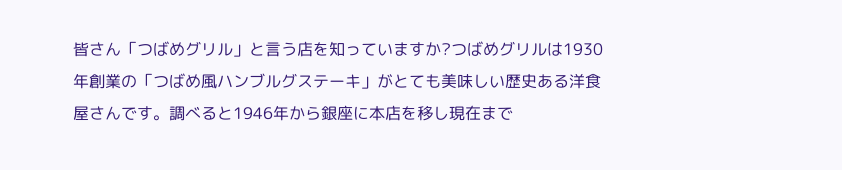皆さん「つばめグリル」と言う店を知っていますか?つばめグリルは1930年創業の「つばめ風ハンブルグステーキ」がとても美味しい歴史ある洋食屋さんです。調べると1946年から銀座に本店を移し現在まで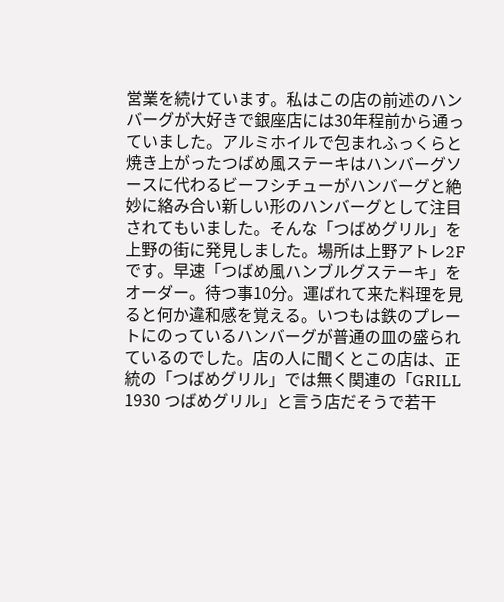営業を続けています。私はこの店の前述のハンバーグが大好きで銀座店には30年程前から通っていました。アルミホイルで包まれふっくらと焼き上がったつばめ風ステーキはハンバーグソースに代わるビーフシチューがハンバーグと絶妙に絡み合い新しい形のハンバーグとして注目されてもいました。そんな「つばめグリル」を上野の街に発見しました。場所は上野アトレ2Fです。早速「つばめ風ハンブルグステーキ」をオーダー。待つ事10分。運ばれて来た料理を見ると何か違和感を覚える。いつもは鉄のプレートにのっているハンバーグが普通の皿の盛られているのでした。店の人に聞くとこの店は、正統の「つばめグリル」では無く関連の「GRILL 1930 つばめグリル」と言う店だそうで若干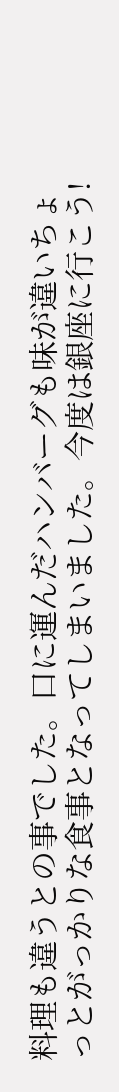料理も違うとの事でした。口に運んだハンバーグも味が違いちょっとがっかりな食事となってしまいました。今度は銀座に行こう!